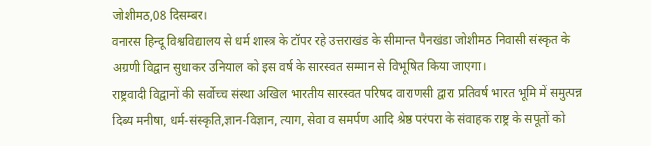जोशीमठ,08 दिसम्बर।
वनारस हिन्दू विश्वविद्यालय से धर्म शास्त्र के टॉपर रहे उत्तराखंड के सीमान्त पैनखंडा जोशीमठ निवासी संस्कृत के अग्रणी विद्वान सुधाकर उनियाल को इस वर्ष के सारस्वत सम्मान से विभूषित किया जाएगा।
राष्ट्रवादी विद्वानों की सर्वोच्च संस्था अखिल भारतीय सारस्वत परिषद वाराणसी द्वारा प्रतिवर्ष भारत भूमि में समुत्पन्न दिब्य मनीषा, धर्म-संस्कृति,ज्ञान-विज्ञान, त्याग, सेवा व समर्पण आदि श्रेष्ठ परंपरा के संवाहक राष्ट्र के सपूतों को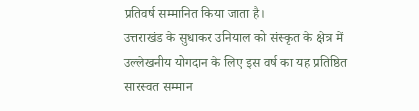प्रतिवर्ष सम्मानित किया जाता है।
उत्तराखंड के सुधाकर उनियाल को संस्कृत के क्षेत्र में उल्लेखनीय योगदान के लिए इस वर्ष का यह प्रतिष्ठित सारस्वत सम्मान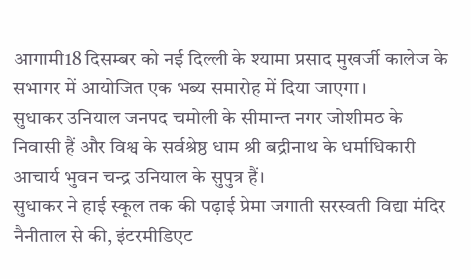आगामी18 दिसम्बर को नई दिल्ली के श्यामा प्रसाद मुखर्जी कालेज के सभागर में आयोजित एक भब्य समारोह में दिया जाएगा।
सुधाकर उनियाल जनपद चमोली के सीमान्त नगर जोशीमठ के निवासी हैं और विश्व के सर्वश्रेष्ठ धाम श्री बद्रीनाथ के धर्माधिकारी आचार्य भुवन चन्द्र उनियाल के सुपुत्र हैं।
सुधाकर ने हाई स्कूल तक की पढ़ाई प्रेमा जगाती सरस्वती विद्या मंदिर नैनीताल से की, इंटरमीडिएट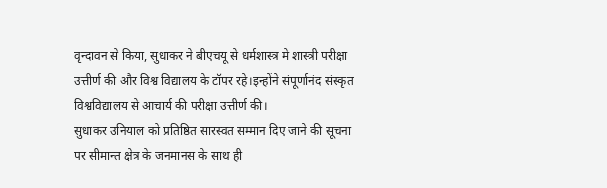वृन्दावन से किया, सुधाकर ने बीएचयू से धर्मशास्त्र मे शास्त्री परीक्षा उत्तीर्ण की और विश्व विद्यालय के टॉपर रहे।इन्होंने संपूर्णानंद संस्कृत विश्वविद्यालय से आचार्य की परीक्षा उत्तीर्ण की।
सुधाकर उनियाल को प्रतिष्ठित सारस्वत सम्मान दिए जाने की सूचना पर सीमान्त क्षेत्र के जनमानस के साथ ही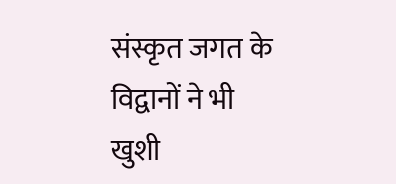संस्कृत जगत के विद्वानों ने भी खुशी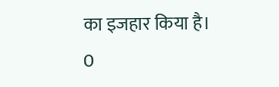का इजहार किया है।
0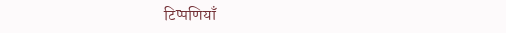टिप्पणियाँ